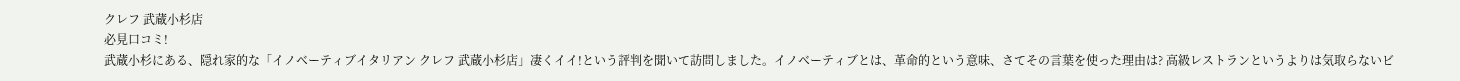クレフ 武蔵小杉店
必見口コミ!
武蔵小杉にある、隠れ家的な「イノベーティブイタリアン クレフ 武蔵小杉店」凄くイイ!という評判を聞いて訪問しました。イノベーティブとは、革命的という意味、さてその言葉を使った理由は? 高級レストランというよりは気取らないビ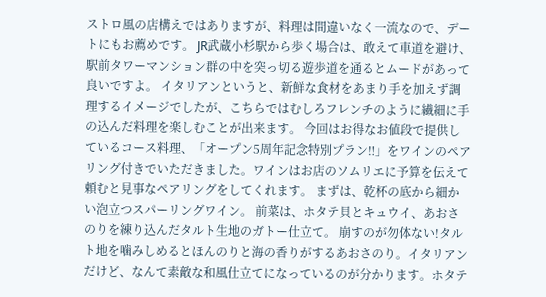ストロ風の店構えではありますが、料理は間違いなく一流なので、デートにもお薦めです。 JR武蔵小杉駅から歩く場合は、敢えて車道を避け、駅前タワーマンション群の中を突っ切る遊歩道を通るとムードがあって良いですよ。 イタリアンというと、新鮮な食材をあまり手を加えず調理するイメージでしたが、こちらではむしろフレンチのように繊細に手の込んだ料理を楽しむことが出来ます。 今回はお得なお値段で提供しているコース料理、「オープン5周年記念特別プラン‼」をワインのペアリング付きでいただきました。ワインはお店のソムリエに予算を伝えて頼むと見事なペアリングをしてくれます。 まずは、乾杯の底から細かい泡立つスパーリングワイン。 前菜は、ホタテ貝とキュウイ、あおさのりを練り込んだタルト生地のガトー仕立て。 崩すのが勿体ない!タルト地を噛みしめるとほんのりと海の香りがするあおさのり。イタリアンだけど、なんて素敵な和風仕立てになっているのが分かります。ホタテ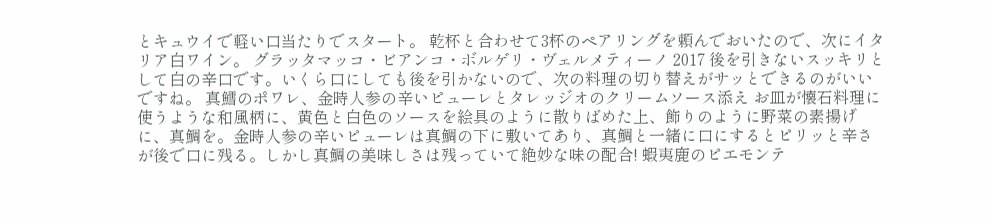とキュウイで軽い口当たりでスタート。 乾杯と合わせて3杯のペアリングを頼んでおいたので、次にイタリア白ワイン。 グラッタマッコ・ビアンコ・ボルゲリ・ヴェルメティーノ 2017 後を引きないスッキリとして白の辛口です。いくら口にしても後を引かないので、次の料理の切り替えがサッとできるのがいいですね。 真鱈のポワレ、金時人参の辛いピューレとタレッジオのクリームソース添え お皿が懐石料理に使うような和風柄に、黄色と白色のソースを絵具のように散りばめた上、飾りのように野菜の素揚げに、真鯛を。金時人参の辛いピューレは真鯛の下に敷いてあり、真鯛と一緒に口にするとピリッと辛さが後で口に残る。しかし真鯛の美味しさは残っていて絶妙な味の配合! 蝦夷鹿のピエモンテ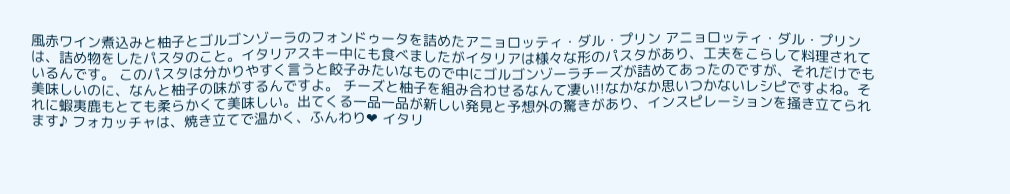風赤ワイン煮込みと柚子とゴルゴンゾーラのフォンドゥータを詰めたアニョロッティ・ダル・プリン アニョロッティ・ダル・プリンは、詰め物をしたパスタのこと。イタリアスキー中にも食べましたがイタリアは様々な形のパスタがあり、工夫をこらして料理されているんです。 このパスタは分かりやすく言うと餃子みたいなもので中にゴルゴンゾーラチーズが詰めてあったのですが、それだけでも美味しいのに、なんと柚子の味がするんですよ。 チーズと柚子を組み合わせるなんて凄い!!なかなか思いつかないレシピですよね。それに蝦夷鹿もとても柔らかくて美味しい。出てくる一品一品が新しい発見と予想外の驚きがあり、インスピレーションを掻き立てられます♪ フォカッチャは、焼き立てで温かく、ふんわり❤ イタリ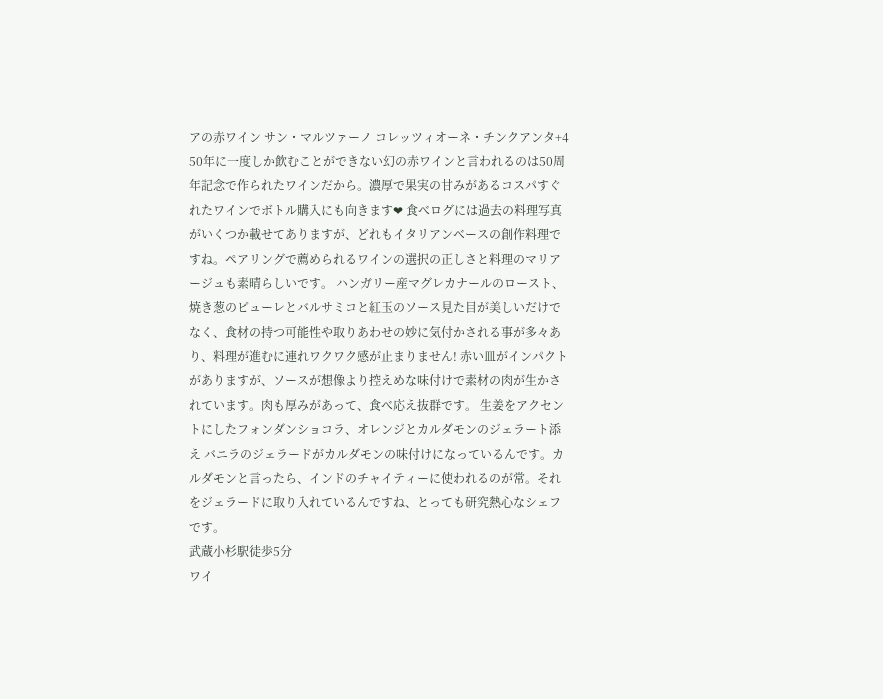アの赤ワイン サン・マルツァーノ コレッツィオーネ・チンクアンタ+4 50年に一度しか飲むことができない幻の赤ワインと言われるのは50周年記念で作られたワインだから。濃厚で果実の甘みがあるコスパすぐれたワインでボトル購入にも向きます❤ 食べログには過去の料理写真がいくつか載せてありますが、どれもイタリアンベースの創作料理ですね。ペアリングで薦められるワインの選択の正しさと料理のマリアージュも素晴らしいです。 ハンガリー産マグレカナールのロースト、焼き葱のピューレとバルサミコと紅玉のソース見た目が美しいだけでなく、食材の持つ可能性や取りあわせの妙に気付かされる事が多々あり、料理が進むに連れワクワク感が止まりません! 赤い皿がインパクトがありますが、ソースが想像より控えめな味付けで素材の肉が生かされています。肉も厚みがあって、食べ応え抜群です。 生姜をアクセントにしたフォンダンショコラ、オレンジとカルダモンのジェラート添え バニラのジェラードがカルダモンの味付けになっているんです。カルダモンと言ったら、インドのチャイティーに使われるのが常。それをジェラードに取り入れているんですね、とっても研究熱心なシェフです。
武蔵小杉駅徒歩5分
ワイ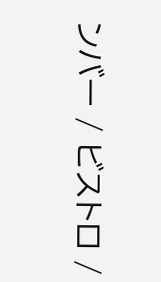ンバー / ビストロ /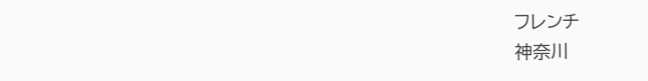フレンチ
神奈川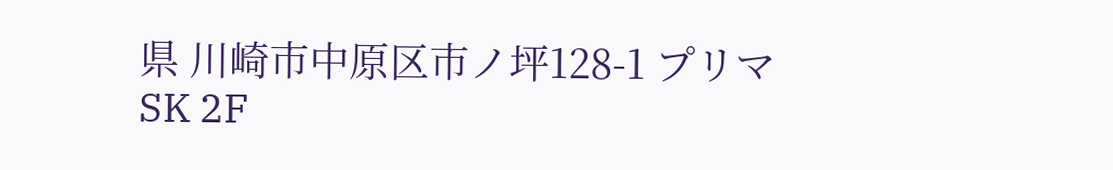県 川崎市中原区市ノ坪128-1 プリマSK 2F